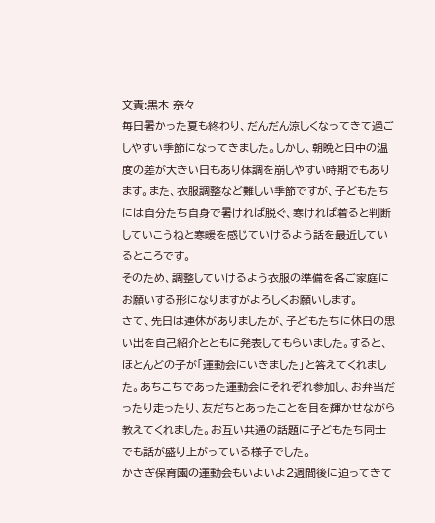文責:黒木 奈々
毎日暑かった夏も終わり、だんだん涼しくなってきて過ごしやすい季節になってきました。しかし、朝晩と日中の温度の差が大きい日もあり体調を崩しやすい時期でもあります。また、衣服調整など難しい季節ですが、子どもたちには自分たち自身で暑ければ脱ぐ、寒ければ着ると判断していこうねと寒暖を感じていけるよう話を最近しているところです。
そのため、調整していけるよう衣服の準備を各ご家庭にお願いする形になりますがよろしくお願いします。
さて、先日は連休がありましたが、子どもたちに休日の思い出を自己紹介とともに発表してもらいました。すると、ほとんどの子が「運動会にいきました」と答えてくれました。あちこちであった運動会にそれぞれ参加し、お弁当だったり走ったり、友だちとあったことを目を輝かせながら教えてくれました。お互い共通の話題に子どもたち同士でも話が盛り上がっている様子でした。
かさぎ保育園の運動会もいよいよ2週間後に迫ってきて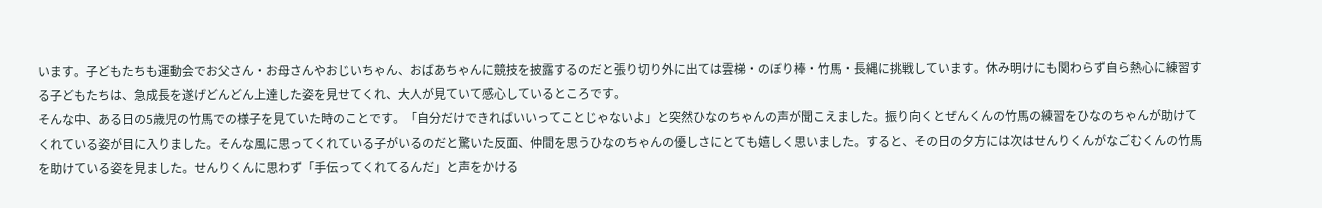います。子どもたちも運動会でお父さん・お母さんやおじいちゃん、おばあちゃんに競技を披露するのだと張り切り外に出ては雲梯・のぼり棒・竹馬・長縄に挑戦しています。休み明けにも関わらず自ら熱心に練習する子どもたちは、急成長を遂げどんどん上達した姿を見せてくれ、大人が見ていて感心しているところです。
そんな中、ある日の5歳児の竹馬での様子を見ていた時のことです。「自分だけできればいいってことじゃないよ」と突然ひなのちゃんの声が聞こえました。振り向くとぜんくんの竹馬の練習をひなのちゃんが助けてくれている姿が目に入りました。そんな風に思ってくれている子がいるのだと驚いた反面、仲間を思うひなのちゃんの優しさにとても嬉しく思いました。すると、その日の夕方には次はせんりくんがなごむくんの竹馬を助けている姿を見ました。せんりくんに思わず「手伝ってくれてるんだ」と声をかける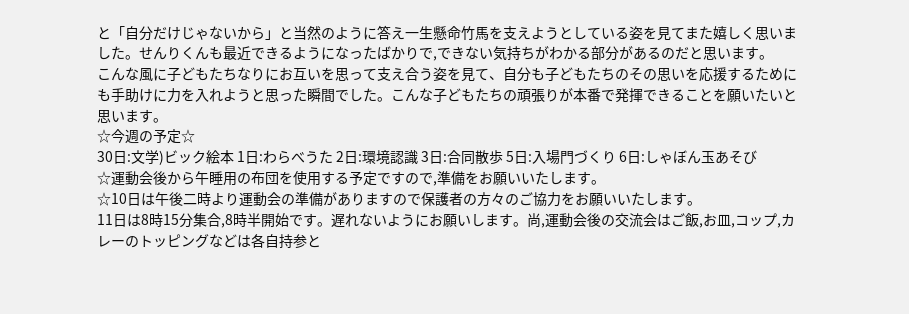と「自分だけじゃないから」と当然のように答え一生懸命竹馬を支えようとしている姿を見てまた嬉しく思いました。せんりくんも最近できるようになったばかりで,できない気持ちがわかる部分があるのだと思います。
こんな風に子どもたちなりにお互いを思って支え合う姿を見て、自分も子どもたちのその思いを応援するためにも手助けに力を入れようと思った瞬間でした。こんな子どもたちの頑張りが本番で発揮できることを願いたいと思います。
☆今週の予定☆
30日:文学)ビック絵本 1日:わらべうた 2日:環境認識 3日:合同散歩 5日:入場門づくり 6日:しゃぼん玉あそび
☆運動会後から午睡用の布団を使用する予定ですので,準備をお願いいたします。
☆10日は午後二時より運動会の準備がありますので保護者の方々のご協力をお願いいたします。
11日は8時15分集合,8時半開始です。遅れないようにお願いします。尚,運動会後の交流会はご飯,お皿,コップ,カレーのトッピングなどは各自持参と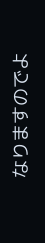なりますのでよ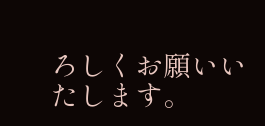ろしくお願いいたします。